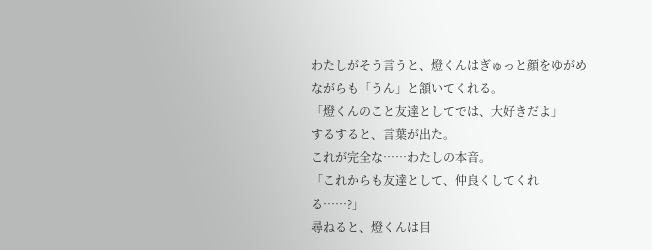わたしがそう言うと、燈くんはぎゅっと顔をゆがめながらも「うん」と頷いてくれる。
「燈くんのこと友達としてでは、大好きだよ」
するすると、言葉が出た。
これが完全な……わたしの本音。
「これからも友達として、仲良くしてくれる……?」
尋ねると、燈くんは目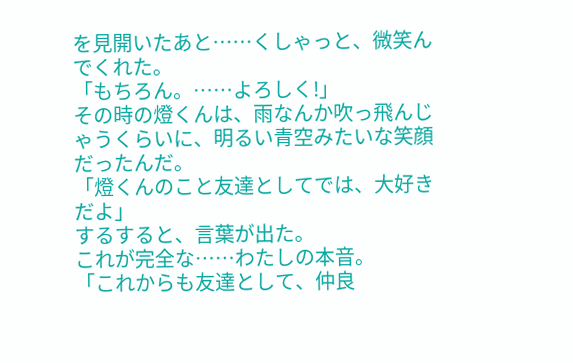を見開いたあと……くしゃっと、微笑んでくれた。
「もちろん。……よろしく!」
その時の燈くんは、雨なんか吹っ飛んじゃうくらいに、明るい青空みたいな笑顔だったんだ。
「燈くんのこと友達としてでは、大好きだよ」
するすると、言葉が出た。
これが完全な……わたしの本音。
「これからも友達として、仲良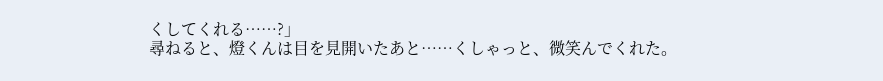くしてくれる……?」
尋ねると、燈くんは目を見開いたあと……くしゃっと、微笑んでくれた。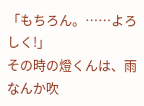「もちろん。……よろしく!」
その時の燈くんは、雨なんか吹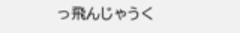っ飛んじゃうく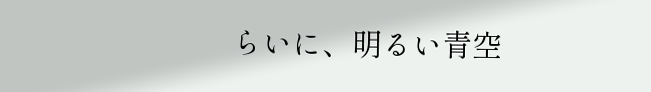らいに、明るい青空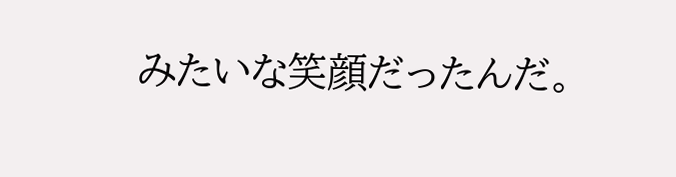みたいな笑顔だったんだ。